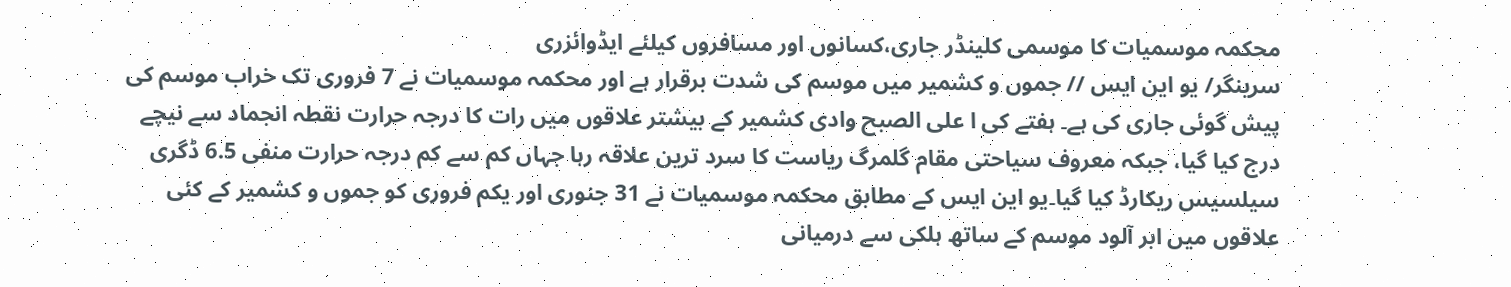محکمہ موسمیات کا موسمی کلینڈر جاری،کسانوں اور مسافروں کیلئے ایڈوائزری
سرینگر/ یو این ایس // جموں و کشمیر میں موسم کی شدت برقرار ہے اور محکمہ موسمیات نے 7 فروری تک خراب موسم کی پیش گوئی جاری کی ہے۔ ہفتے کی ا علی الصبح وادی کشمیر کے بیشتر علاقوں میں رات کا درجہ حرارت نقطہ انجماد سے نیچے درج کیا گیا، جبکہ معروف سیاحتی مقام گلمرگ ریاست کا سرد ترین علاقہ رہا جہاں کم سے کم درجہ حرارت منفی 6.5 ڈگری سیلسیس ریکارڈ کیا گیا۔یو این ایس کے مطابق محکمہ موسمیات نے 31 جنوری اور یکم فروری کو جموں و کشمیر کے کئی علاقوں میں ابر آلود موسم کے ساتھ ہلکی سے درمیانی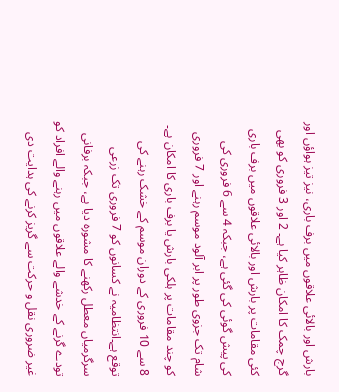بارش اور بالائی علاقوں میں برف باری، نیز تیز ہواؤں اور گرج چمک کا امکان ظاہر کیا ہے۔ 2 اور 3 فروری کو بھی کئی مقامات پر بارش اور بالائی علاقوں میں برف باری کی پیش گوئی کی گئی ہے، جبکہ 4 سے 6 فروری کی شام تک جزوی طور پر ابر آلود موسم رہنے اور 7 فروری کو چند مقامات پر ہلکی بارش یا برف باری کا امکان ہے۔ 8 سے 10 فروری کے دوران موسم کے خشک رہنے کی توقع ہے۔انتظامیہ نے کسانوں کو 7 فروری تک زرعی سرگرمیاں معطل رکھنے کا مشورہ دیا ہے، جبکہ برفانی تودے گرنے کے خدشے والے علاقوں میں رہنے والے افراد کو غیر ضروری نقل و حرکت سے گریز کرنے کی ہدایت دی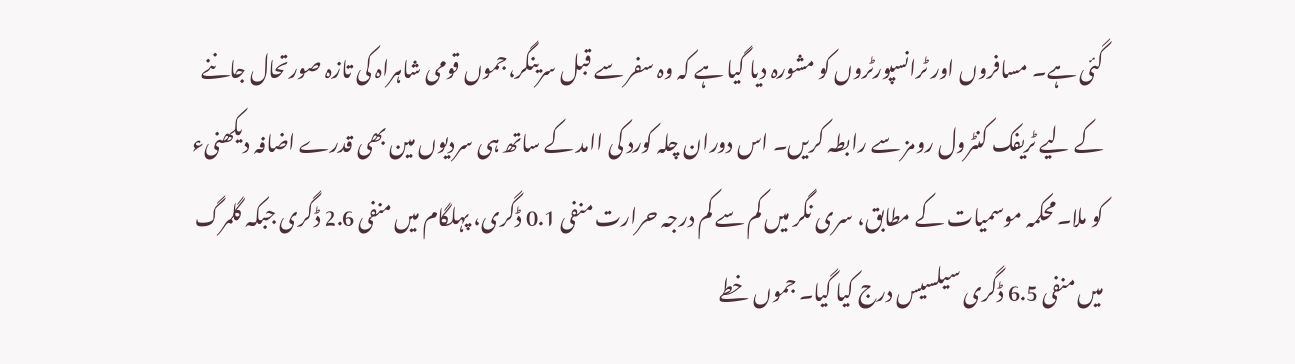گئی ہے۔ مسافروں اور ٹرانسپورٹروں کو مشورہ دیا گیا ہے کہ وہ سفر سے قبل سرینگر،جموں قومی شاہراہ کی تازہ صورتحال جاننے کے لیے ٹریفک کنٹرول رومز سے رابطہ کریں۔ اس دوران چلہ کورد کی اامد کے ساتھ ہی سردیوں مین بھی قدرے اضافہ دیکھنیء کو ملا۔محکمہ موسمیات کے مطابق، سری نگر میں کم سے کم درجہ حرارت منفی 0.1 ڈگری، پہلگام میں منفی 2.6 ڈگری جبکہ گلمرگ میں منفی 6.5 ڈگری سیلسیس درج کیا گیا۔ جموں خطے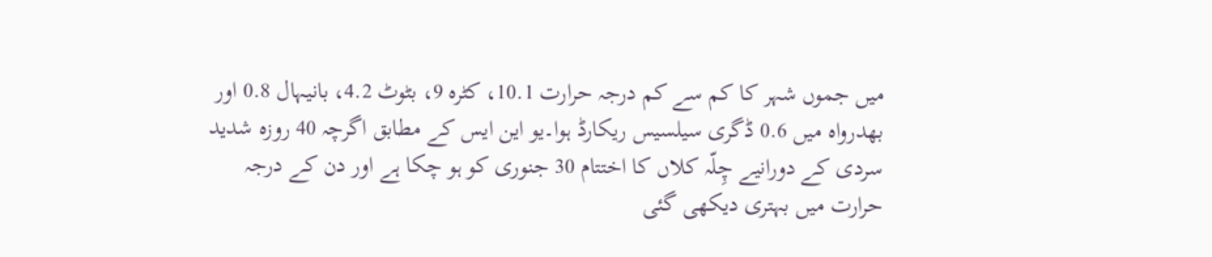میں جموں شہر کا کم سے کم درجہ حرارت 10.1، کٹرہ 9، بٹوٹ 4.2، بانیہال 0.8 اور بھدرواہ میں 0.6 ڈگری سیلسیس ریکارڈ ہوا۔یو این ایس کے مطابق اگرچہ 40 روزہ شدید سردی کے دورانیے چِلّہ کلاں کا اختتام 30 جنوری کو ہو چکا ہے اور دن کے درجہ حرارت میں بہتری دیکھی گئی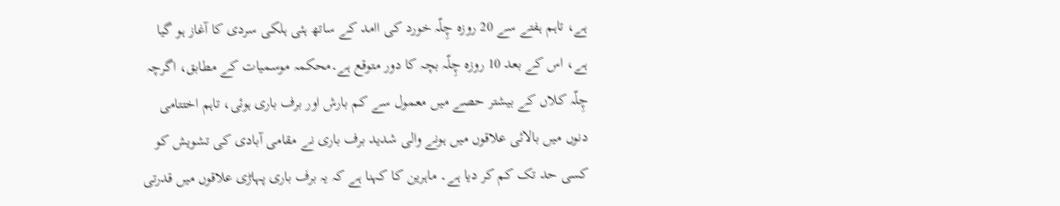ہے، تاہم ہفتے سے 20 روزہ چِلّہ خورد کی اامد کے ساتھ ہئی ہلکی سردی کا آغاز ہو گیا ہے، اس کے بعد 10 روزہ چِلّہ بچہ کا دور متوقع ہے۔محکمہ موسمیات کے مطابق، اگرچہ چِلّہ کلاں کے بیشتر حصے میں معمول سے کم بارش اور برف باری ہوئی، تاہم اختتامی دنوں میں بالائی علاقوں میں ہونے والی شدید برف باری نے مقامی آبادی کی تشویش کو کسی حد تک کم کر دیا ہے۔ ماہرین کا کہنا ہے کہ یہ برف باری پہاڑی علاقوں میں قدرتی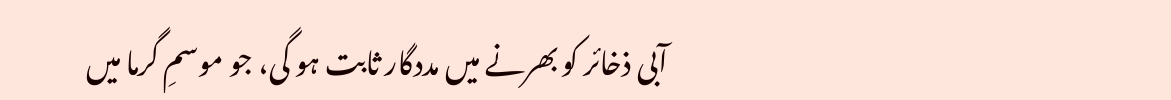آبی ذخائر کو بھرنے میں مددگار ثابت ہو گی، جو موسمِ گرما میں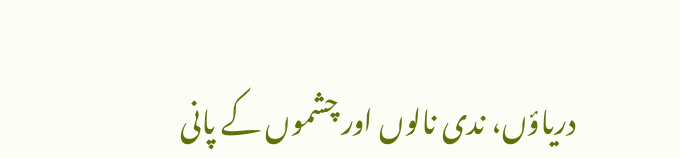دریاؤں، ندی نالوں اور چشموں کے پانی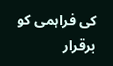کی فراہمی کو برقرار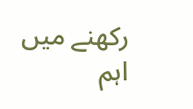رکھنے میں اہم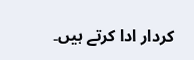کردار ادا کرتے ہیں۔